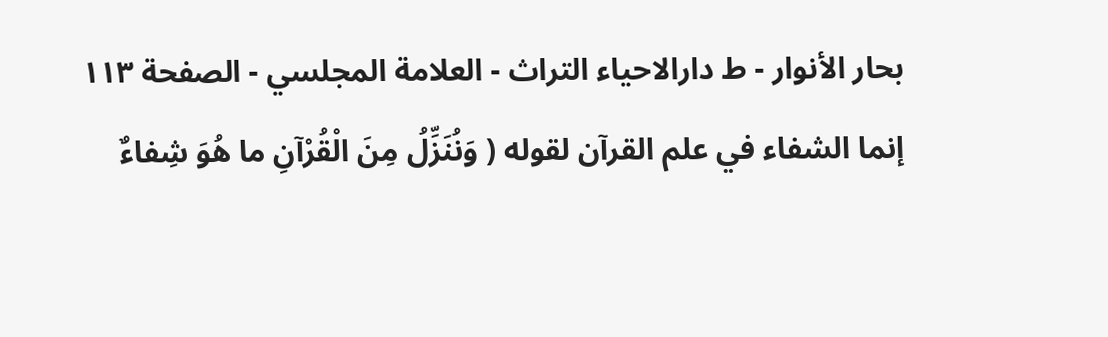بحار الأنوار - ط دارالاحیاء التراث - العلامة المجلسي - الصفحة ١١٣
إنما الشفاء في علم القرآن لقوله ( وَنُنَزِّلُ مِنَ الْقُرْآنِ ما هُوَ شِفاءٌ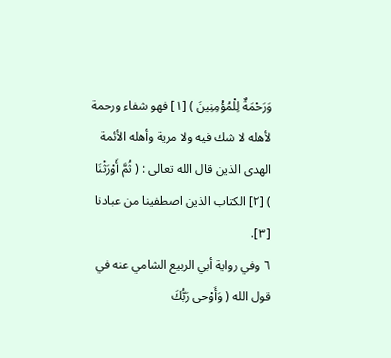وَرَحْمَةٌ لِلْمُؤْمِنِينَ ) [١] فهو شفاء ورحمة لأهله لا شك فيه ولا مرية وأهله الأئمة الهدى الذين قال الله تعالى : ( ثُمَّ أَوْرَثْنَا ) [٢] الكتاب الذين اصطفينا من عبادنا [٣].
٦ وفي رواية أبي الربيع الشامي عنه في قول الله ( وَأَوْحى رَبُّكَ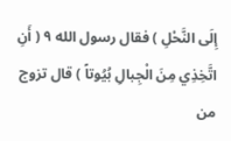إِلَى النَّحْلِ ) فقال رسول الله ٩ ( أَنِ اتَّخِذِي مِنَ الْجِبالِ بُيُوتاً ) قال تزوج من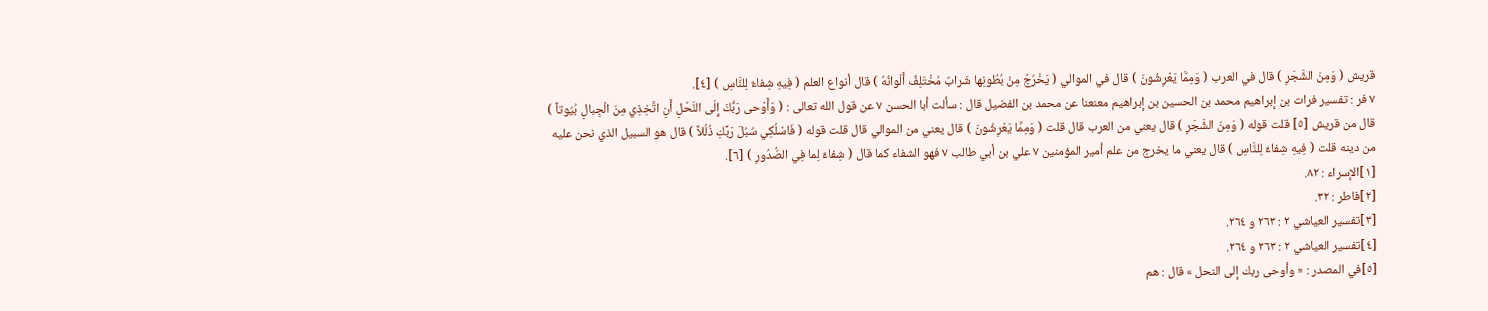قريش ( وَمِنَ الشَّجَرِ ) قال في العرب ( وَمِمَّا يَعْرِشُونَ ) قال في الموالي ( يَخْرُجُ مِنْ بُطُونِها شَرابٌ مُخْتَلِفٌ أَلْوانُهُ ) قال أنواع العلم ( فِيهِ شِفاءٌ لِلنَّاسِ ) [٤].
٧ فر : تفسير فرات بن إبراهيم محمد بن الحسين بن إبراهيم معنعنا عن محمد بن الفضيل قال : سألت أبا الحسن ٧ عن قول الله تعالى : ( وَأَوْحى رَبُّكَ إِلَى النَّحْلِ أَنِ اتَّخِذِي مِنَ الْجِبالِ بُيُوتاً ) قال من قريش [٥] قلت قوله ( وَمِنَ الشَّجَرِ ) قال يعني من العرب قال قلت ( وَمِمَّا يَعْرِشُونَ ) قال يعني من الموالي قال قلت قوله ( فَاسْلُكِي سُبُلَ رَبِّكِ ذُلُلاً ) قال هو السبيل الذي نحن عليه من دينه قلت ( فِيهِ شِفاءٌ لِلنَّاسِ ) قال يعني ما يخرج من علم أمير المؤمنين ٧ علي بن أبي طالب ٧ فهو الشفاء كما قال ( شِفاءٌ لِما فِي الصُّدُورِ ) [٦].
[١]الإسراء : ٨٢.
[٢]فاطر : ٣٢.
[٣]تفسير العياشي ٢ : ٢٦٣ و ٢٦٤.
[٤]تفسير العياشي ٢ : ٢٦٣ و ٢٦٤.
[٥]في المصدر : « وأوحى ربك إلى النحل » قال : هم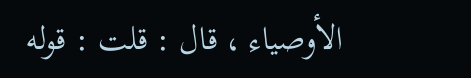الأوصياء ، قال : قلت : قوله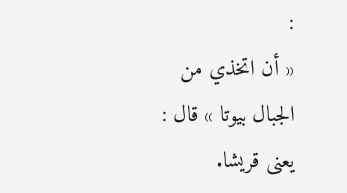:
« أن اتخذي من الجبال بيوتا » قال : يعنى قريشا.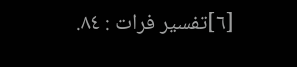[٦]تفسير فرات : ٨٤.